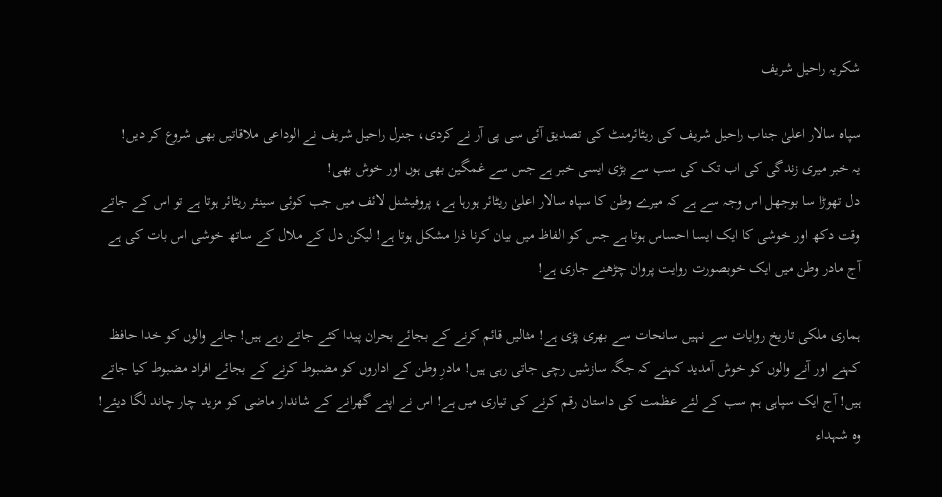شکریہ راحیل شریف

سپاہ سالار اعلیٰ جناب راحیل شریف کی ریٹائرمنٹ کی تصدیق آئی سی پی آر نے کردی، جنرل راحیل شریف نے الوداعی ملاقاتیں بھی شروع کر دیں!
یہ خبر میری زندگی کی اب تک کی سب سے بڑی ایسی خبر ہے جس سے غمگین بھی ہوں اور خوش بھی!
دل تھوڑا سا بوجھل اس وجہ سے ہے کہ میرے وطن کا سپاہ سالار اعلیٰ ریٹائر ہورہا ہے، پروفیشنل لائف میں جب کوئی سینئر ریٹائر ہوتا ہے تو اس کے جاتے وقت دکھ اور خوشی کا ایک ایسا احساس ہوتا ہے جس کو الفاظ میں بیان کرنا ذرا مشکل ہوتا ہے! لیکن دل کے ملال کے ساتھ خوشی اس بات کی ہے آج مادر وطن میں ایک خوبصورت روایت پروان چڑھنے جاری ہے!

ہماری ملکی تاریخ روایات سے نہیں سانحات سے بھری پڑی ہے! مثالیں قائم کرنے کے بجائے بحران پیدا کئے جاتے رہے ہیں! جانے والوں کو خدا حافظ کہنے اور آنے والوں کو خوش آمدید کہنے کہ جگہ سازشیں رچی جاتی رہی ہیں! مادرِ وطن کے اداروں کو مضبوط کرنے کے بجائے افراد مضبوط کیا جاتے ہیں! آج ایک سپاہی ہم سب کے لئے عظمت کی داستان رقم کرنے کی تیاری میں ہے! اس نے اپنے گھرانے کے شاندار ماضی کو مزید چار چاند لگا دیئے! وہ شہداء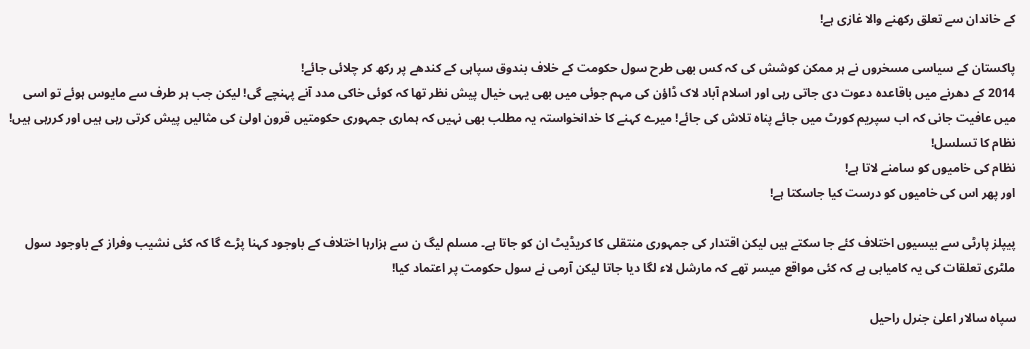کے خاندان سے تعلق رکھنے والا غازی ہے!

پاکستان کے سیاسی مسخروں نے ہر ممکن کوشش کی کہ کس بھی طرح سول حکومت کے خلاف بندوق سپاہی کے کندھے پر رکھ کر چلائی جائے!
2014 کے دھرنے میں باقاعدہ دعوت دی جاتی رہی اور اسلام آباد لاک ڈاؤن کی مہم جوئی میں بھی یہی خیال پیش نظر تھا کہ کوئی خاکی مدد آنے پہنچے گی! لیکن جب ہر طرف سے مایوس ہوئے تو اسی میں عافیت جانی کہ اب سپریم کورٹ میں جائے پناہ تلاش کی جائے! میرے کہنے کا خدانخواستہ یہ مطلب بھی نہیں کہ ہماری جمہوری حکومتیں قرون اولیٰ کی مثالیں پیش کرتی رہی ہیں اور کررہی ہیں!
نظام کا تسلسل!
نظام کی خامیوں کو سامنے لاتا ہے!
اور پھر اس کی خامیوں کو درست کیا جاسکتا ہے!

پیپلز پارٹی سے بیسیوں اختلاف کئے جا سکتے ہیں لیکن اقتدار کی جمہوری منتقلی کا کریڈیٹ ان کو جاتا ہے۔ مسلم لیگ ن سے ہزارہا اختلاف کے باوجود کہنا پڑے گا کہ کئی نشیب وفراز کے باوجود سول ملٹری تعلقات کی یہ کامیابی ہے کہ کئی مواقع میسر تھے کہ مارشل لاء لگا دیا جاتا لیکن آرمی نے سول حکومت پر اعتماد کیا!

سپاہ سالار اعلیٰ جنرل راحیل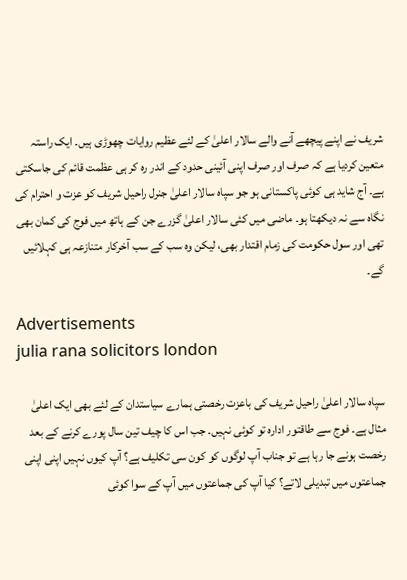شریف نے اپنے پیچھے آنے والے سالار اعلیٰ کے لئے عظیم روایات چھوڑی ہیں۔ ایک راستہ متعین کردیا ہے کہ صرف اور صرف اپنی آئینی حدود کے اندر رہ کر ہی عظمت قائم کی جاسکتی ہے۔ آج شاید ہی کوئی پاکستانی ہو جو سپاہ سالار اعلیٰ جنرل راحیل شریف کو عزت و احترام کی نگاہ سے نہ دیکھتا ہو۔ ماضی میں کئی سالار اعلیٰ گزرے جن کے ہاتھ میں فوج کی کمان بھی تھی اور سول حکومت کی زمام اقتدار بھی، لیکن وہ سب کے سب آخرکار متنازعہ ہی کہلائیں گے۔

Advertisements
julia rana solicitors london

سپاہ سالار اعلیٰ راحیل شریف کی باعزت رخصتی ہمارے سیاستدان کے لئے بھی ایک اعلیٰ مثال ہے۔ فوج سے طاقتور ادارہ تو کوئی نہیں۔ جب اس کا چیف تین سال پورے کرنے کے بعد رخصت ہونے جا رہا ہے تو جناب آپ لوگوں کو کون سی تکلیف ہے؟ آپ کیوں نہیں اپنی اپنی جماعتوں میں تبدیلی لاتے؟ کیا آپ کی جماعتوں میں آپ کے سوا کوئی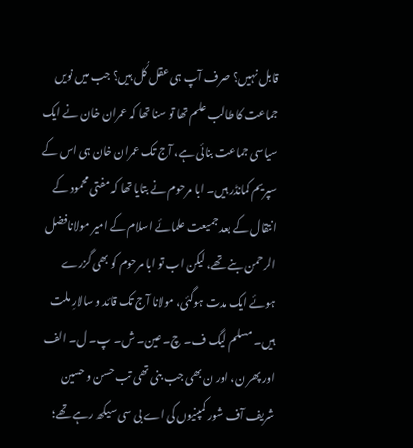قابل نہیں؟ صرف آپ ہی عقل کُل ہیں؟ جب میں نویں جماعت کا طالب علم تھا تو سنا تھا کہ عمران خان نے ایک سیاسی جماعت بنائی ہے، آج تک عمران خان ہی اس کے سپریم کمانڈر ہیں۔ ابا مرحوم نے بتایا تھا کہ مفتی محمود کے انتقال کے بعد جمیعت علمائے اسلام کے امیر مولانافضل الرحمن بنے تھے، لیکن اب تو ابا مرحوم کو بھی گزرے ہوئے ایک مدت ہوگئی، مولانا آج تک قائد و سالارِ ملت ہیں۔ مسلم لیگ ف۔ چ۔ عین۔ ش۔ پ۔ ل۔ الف اور پھر ن، اور ن بھی جب بنی تھی تب حسن و حسین شریف آف شور کمپنیوں کی اے بی سی سیکھ رہے تھے؛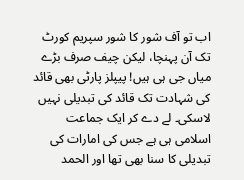اب تو آف شور کا شور سپریم کورٹ تک آن پہنچا، لیکن چیف صرف بڑے میاں جی ہی ہیں! پیپلز پارٹی بھی قائد کی شہادت تک قائد کی تبدیلی نہیں لاسکی۔ لے دے کر ایک جماعت اسلامی ہی ہے جس کی امارات کی تبدیلی کا سنا بھی تھا اور الحمد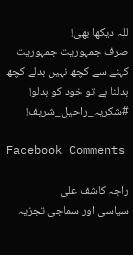للہ دیکھا بھی!
صرف جمہوریت جمہوریت کہنے سے کچھ نہیں بدلے کچھ بدلنا ہے تو خود کو بدلو!
#شکریہ_راحیل_شریف!

Facebook Comments

راجہ کاشف علی
سیاسی اور سماجی تجزیہ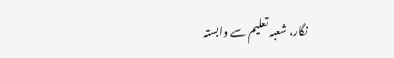نگار، شعبہ تعلیم سے وابستہ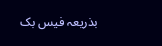بذریعہ فیس بک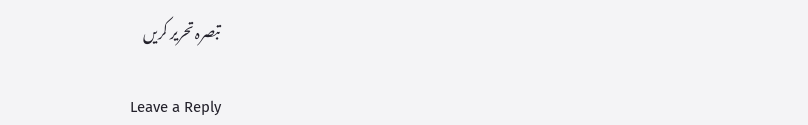تبصرہ تحریر کریں

Leave a Reply